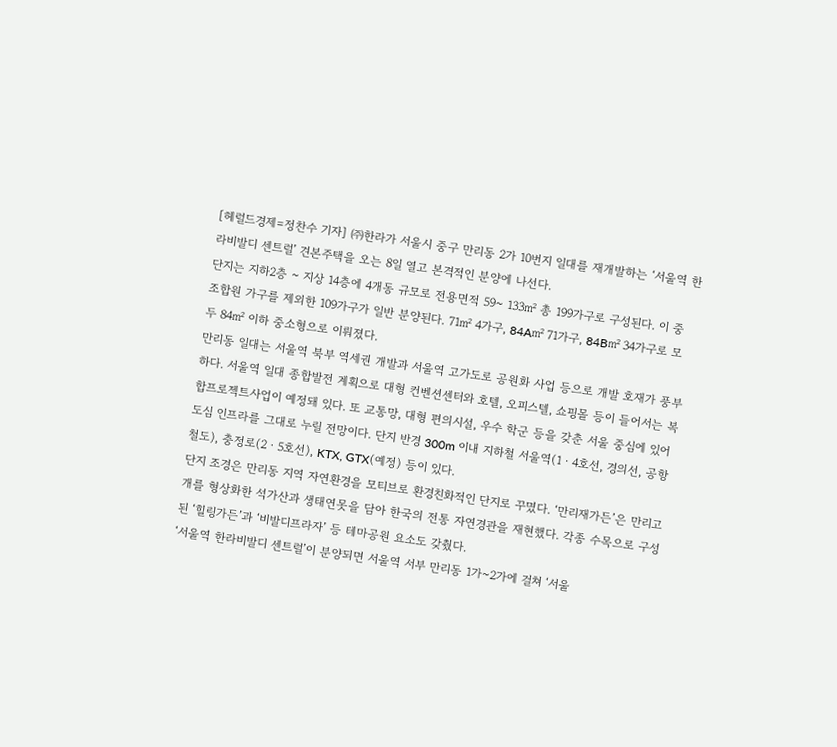[헤럴드경제=정찬수 기자] ㈜한라가 서울시 중구 만리동 2가 10번지 일대를 재개발하는 ‘서울역 한라비발디 센트럴’ 견본주택을 오는 8일 열고 본격적인 분양에 나선다.
단지는 지하2층 ~ 지상 14층에 4개동 규모로 전용면적 59~ 133㎡ 총 199가구로 구성된다. 이 중 조합원 가구를 제외한 109가구가 일반 분양된다. 71㎡ 4가구, 84A㎡ 71가구, 84B㎡ 34가구로 모두 84㎡ 이하 중소형으로 이뤄졌다.
만리동 일대는 서울역 북부 역세권 개발과 서울역 고가도로 공원화 사업 등으로 개발 호재가 풍부하다. 서울역 일대 종합발전 계획으로 대형 컨벤션센터와 호텔, 오피스텔, 쇼핑몰 등이 들어서는 복합프로젝트사업이 예정돼 있다. 또 교통망, 대형 편의시설, 우수 학군 등을 갖춘 서울 중심에 있어 도심 인프라를 그대로 누릴 전망이다. 단지 반경 300m 이내 지하철 서울역(1ㆍ4호선, 경의선, 공항철도), 충정로(2ㆍ5호선), KTX, GTX(예정) 등이 있다.
단지 조경은 만리동 지역 자연환경을 모티브로 환경친화적인 단지로 꾸몄다. ‘만리재가든’은 만리고개를 형상화한 석가산과 생태연못을 담아 한국의 전통 자연경관을 재현했다. 각종 수목으로 구성된 ‘힐링가든’과 ‘비발디프라자’ 등 테마공원 요소도 갖췄다.
‘서울역 한라비발디 센트럴’이 분양되면 서울역 서부 만리동 1가~2가에 걸쳐 ‘서울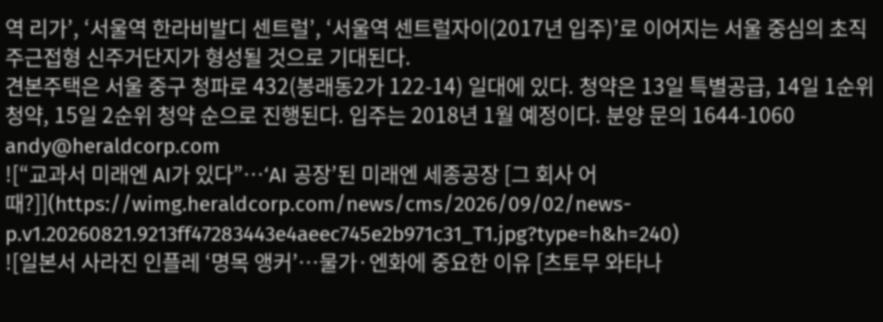역 리가’, ‘서울역 한라비발디 센트럴’, ‘서울역 센트럴자이(2017년 입주)’로 이어지는 서울 중심의 초직주근접형 신주거단지가 형성될 것으로 기대된다.
견본주택은 서울 중구 청파로 432(봉래동2가 122-14) 일대에 있다. 청약은 13일 특별공급, 14일 1순위 청약, 15일 2순위 청약 순으로 진행된다. 입주는 2018년 1월 예정이다. 분양 문의 1644-1060
andy@heraldcorp.com
![“교과서 미래엔 AI가 있다”…‘AI 공장’된 미래엔 세종공장 [그 회사 어때?]](https://wimg.heraldcorp.com/news/cms/2026/09/02/news-p.v1.20260821.9213ff47283443e4aeec745e2b971c31_T1.jpg?type=h&h=240)
![일본서 사라진 인플레 ‘명목 앵커’…물가·엔화에 중요한 이유 [츠토무 와타나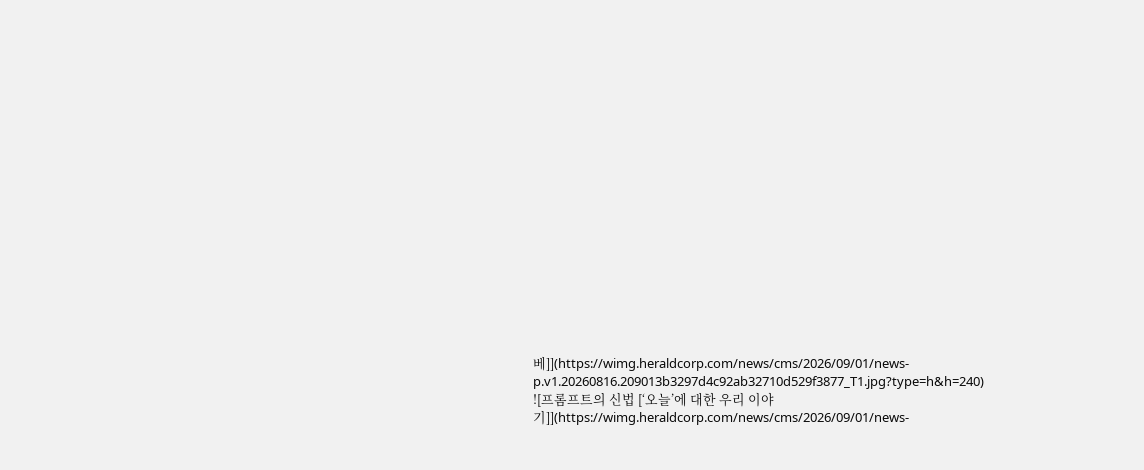베]](https://wimg.heraldcorp.com/news/cms/2026/09/01/news-p.v1.20260816.209013b3297d4c92ab32710d529f3877_T1.jpg?type=h&h=240)
![프롬프트의 신법 [‘오늘’에 대한 우리 이야기]](https://wimg.heraldcorp.com/news/cms/2026/09/01/news-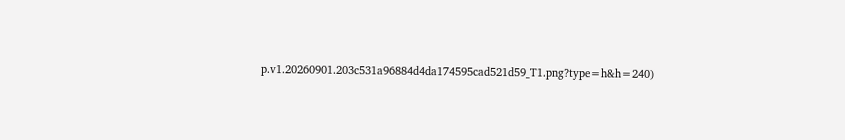p.v1.20260901.203c531a96884d4da174595cad521d59_T1.png?type=h&h=240)